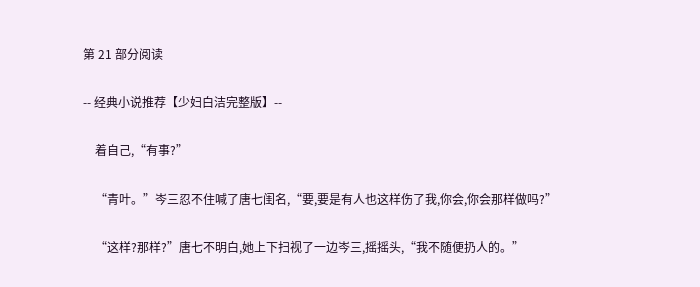第 21 部分阅读

-- 经典小说推荐【少妇白洁完整版】--

    着自己,“有事?”

    “青叶。”岑三忍不住喊了唐七闺名,“要,要是有人也这样伤了我,你会,你会那样做吗?”

    “这样?那样?”唐七不明白,她上下扫视了一边岑三,摇摇头,“我不随便扔人的。”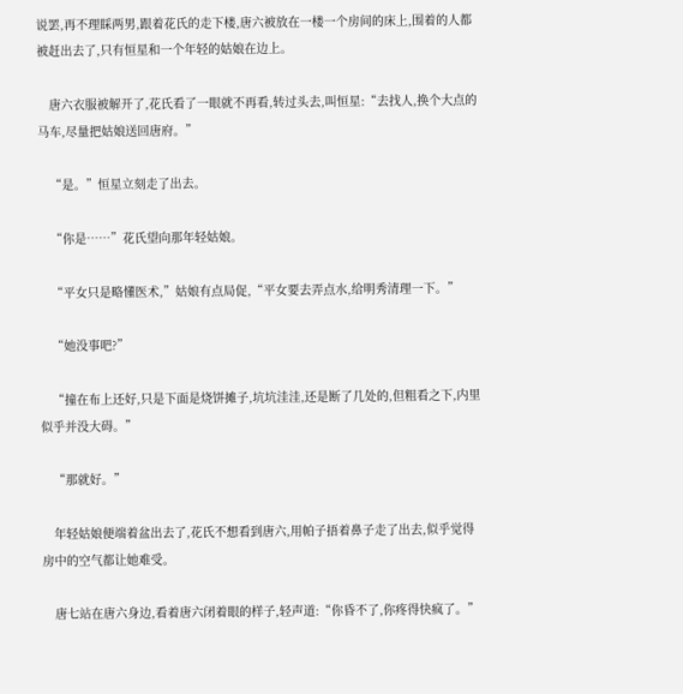说罢,再不理睬两男,跟着花氏的走下楼,唐六被放在一楼一个房间的床上,围着的人都被赶出去了,只有恒星和一个年轻的姑娘在边上。

    唐六衣服被解开了,花氏看了一眼就不再看,转过头去,叫恒星:“去找人,换个大点的马车,尽量把姑娘送回唐府。”

    “是。”恒星立刻走了出去。

    “你是……”花氏望向那年轻姑娘。

    “平女只是略懂医术,”姑娘有点局促,“平女要去弄点水,给明秀清理一下。”

    “她没事吧?”

    “撞在布上还好,只是下面是烧饼摊子,坑坑洼洼,还是断了几处的,但粗看之下,内里似乎并没大碍。”

    “那就好。”

    年轻姑娘便端着盆出去了,花氏不想看到唐六,用帕子捂着鼻子走了出去,似乎觉得房中的空气都让她难受。

    唐七站在唐六身边,看着唐六闭着眼的样子,轻声道:“你昏不了,你疼得快疯了。”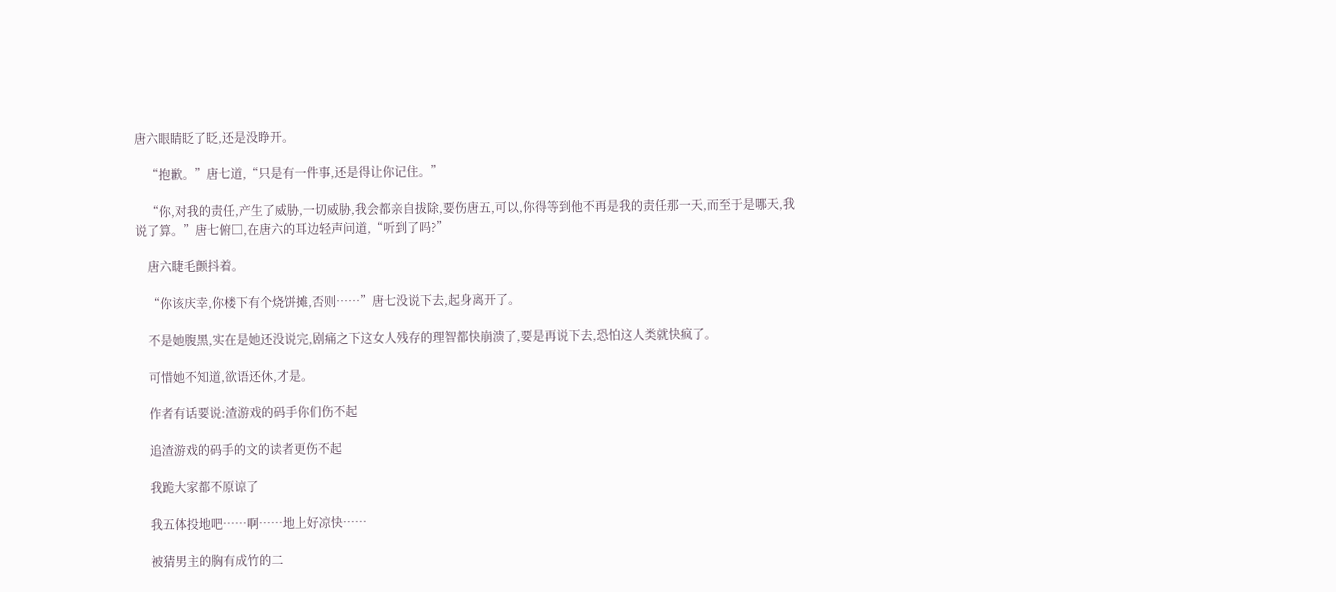唐六眼睛眨了眨,还是没睁开。

    “抱歉。”唐七道,“只是有一件事,还是得让你记住。”

    “你,对我的责任,产生了威胁,一切威胁,我会都亲自拔除,要伤唐五,可以,你得等到他不再是我的责任那一天,而至于是哪天,我说了算。”唐七俯□,在唐六的耳边轻声问道,“听到了吗?”

    唐六睫毛颤抖着。

    “你该庆幸,你楼下有个烧饼摊,否则……”唐七没说下去,起身离开了。

    不是她腹黑,实在是她还没说完,剧痛之下这女人残存的理智都快崩溃了,要是再说下去,恐怕这人类就快疯了。

    可惜她不知道,欲语还休,才是。

    作者有话要说:渣游戏的码手你们伤不起

    追渣游戏的码手的文的读者更伤不起

    我跪大家都不原谅了

    我五体投地吧……啊……地上好凉快……

    被猜男主的胸有成竹的二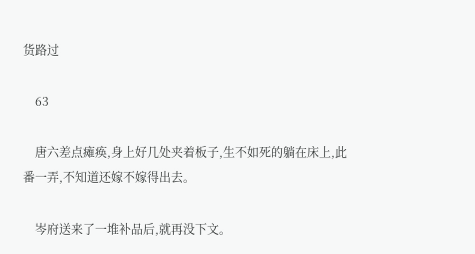货路过

    63

    唐六差点瘫痪,身上好几处夹着板子,生不如死的躺在床上,此番一弄,不知道还嫁不嫁得出去。

    岑府送来了一堆补品后,就再没下文。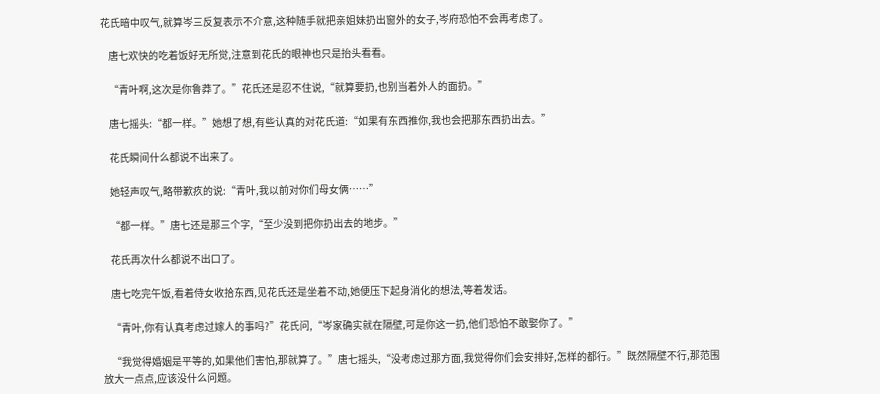花氏暗中叹气,就算岑三反复表示不介意,这种随手就把亲姐妹扔出窗外的女子,岑府恐怕不会再考虑了。

    唐七欢快的吃着饭好无所觉,注意到花氏的眼神也只是抬头看看。

    “青叶啊,这次是你鲁莽了。”花氏还是忍不住说,“就算要扔,也别当着外人的面扔。”

    唐七摇头:“都一样。”她想了想,有些认真的对花氏道:“如果有东西推你,我也会把那东西扔出去。”

    花氏瞬间什么都说不出来了。

    她轻声叹气,略带歉疚的说:“青叶,我以前对你们母女俩……”

    “都一样。”唐七还是那三个字,“至少没到把你扔出去的地步。”

    花氏再次什么都说不出口了。

    唐七吃完午饭,看着侍女收拾东西,见花氏还是坐着不动,她便压下起身消化的想法,等着发话。

    “青叶,你有认真考虑过嫁人的事吗?”花氏问,“岑家确实就在隔壁,可是你这一扔,他们恐怕不敢娶你了。”

    “我觉得婚姻是平等的,如果他们害怕,那就算了。”唐七摇头,“没考虑过那方面,我觉得你们会安排好,怎样的都行。”既然隔壁不行,那范围放大一点点,应该没什么问题。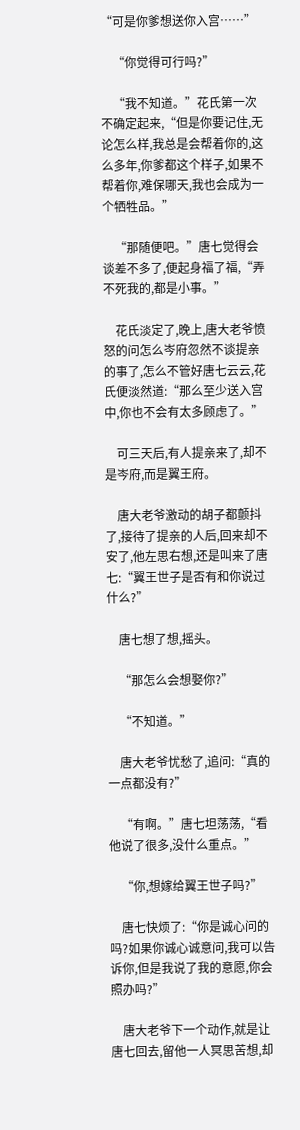“可是你爹想送你入宫……”

    “你觉得可行吗?”

    “我不知道。”花氏第一次不确定起来,“但是你要记住,无论怎么样,我总是会帮着你的,这么多年,你爹都这个样子,如果不帮着你,难保哪天,我也会成为一个牺牲品。”

    “那随便吧。”唐七觉得会谈差不多了,便起身福了福,“弄不死我的,都是小事。”

    花氏淡定了,晚上,唐大老爷愤怒的问怎么岑府忽然不谈提亲的事了,怎么不管好唐七云云,花氏便淡然道:“那么至少送入宫中,你也不会有太多顾虑了。”

    可三天后,有人提亲来了,却不是岑府,而是翼王府。

    唐大老爷激动的胡子都颤抖了,接待了提亲的人后,回来却不安了,他左思右想,还是叫来了唐七:“翼王世子是否有和你说过什么?”

    唐七想了想,摇头。

    “那怎么会想娶你?”

    “不知道。”

    唐大老爷忧愁了,追问:“真的一点都没有?”

    “有啊。”唐七坦荡荡,“看他说了很多,没什么重点。”

    “你,想嫁给翼王世子吗?”

    唐七快烦了:“你是诚心问的吗?如果你诚心诚意问,我可以告诉你,但是我说了我的意愿,你会照办吗?”

    唐大老爷下一个动作,就是让唐七回去,留他一人冥思苦想,却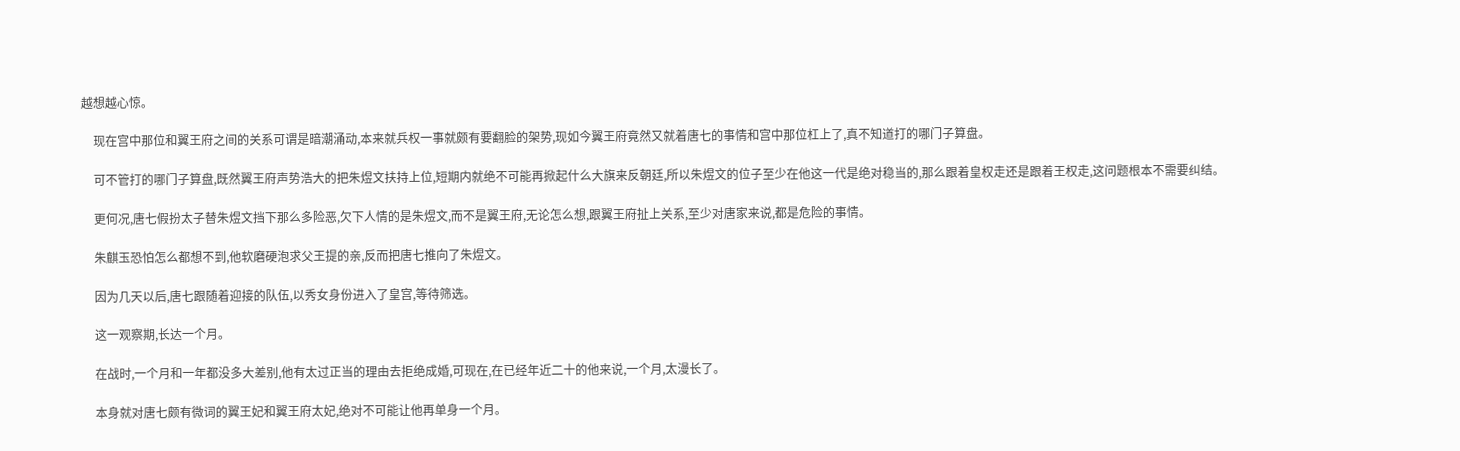越想越心惊。

    现在宫中那位和翼王府之间的关系可谓是暗潮涌动,本来就兵权一事就颇有要翻脸的架势,现如今翼王府竟然又就着唐七的事情和宫中那位杠上了,真不知道打的哪门子算盘。

    可不管打的哪门子算盘,既然翼王府声势浩大的把朱煜文扶持上位,短期内就绝不可能再掀起什么大旗来反朝廷,所以朱煜文的位子至少在他这一代是绝对稳当的,那么跟着皇权走还是跟着王权走,这问题根本不需要纠结。

    更何况,唐七假扮太子替朱煜文挡下那么多险恶,欠下人情的是朱煜文,而不是翼王府,无论怎么想,跟翼王府扯上关系,至少对唐家来说,都是危险的事情。

    朱麒玉恐怕怎么都想不到,他软磨硬泡求父王提的亲,反而把唐七推向了朱煜文。

    因为几天以后,唐七跟随着迎接的队伍,以秀女身份进入了皇宫,等待筛选。

    这一观察期,长达一个月。

    在战时,一个月和一年都没多大差别,他有太过正当的理由去拒绝成婚,可现在,在已经年近二十的他来说,一个月,太漫长了。

    本身就对唐七颇有微词的翼王妃和翼王府太妃,绝对不可能让他再单身一个月。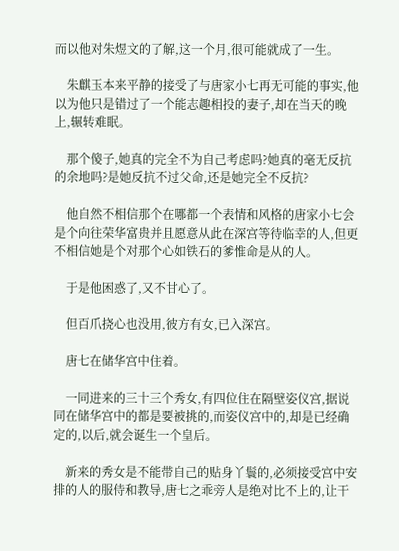而以他对朱煜文的了解,这一个月,很可能就成了一生。

    朱麒玉本来平静的接受了与唐家小七再无可能的事实,他以为他只是错过了一个能志趣相投的妻子,却在当天的晚上,辗转难眠。

    那个傻子,她真的完全不为自己考虑吗?她真的毫无反抗的余地吗?是她反抗不过父命,还是她完全不反抗?

    他自然不相信那个在哪都一个表情和风格的唐家小七会是个向往荣华富贵并且愿意从此在深宫等待临幸的人,但更不相信她是个对那个心如铁石的爹惟命是从的人。

    于是他困惑了,又不甘心了。

    但百爪挠心也没用,彼方有女,已入深宫。

    唐七在储华宫中住着。

    一同进来的三十三个秀女,有四位住在隔壁姿仪宫,据说同在储华宫中的都是要被挑的,而姿仪宫中的,却是已经确定的,以后,就会诞生一个皇后。

    新来的秀女是不能带自己的贴身丫鬟的,必须接受宫中安排的人的服侍和教导,唐七之乖旁人是绝对比不上的,让干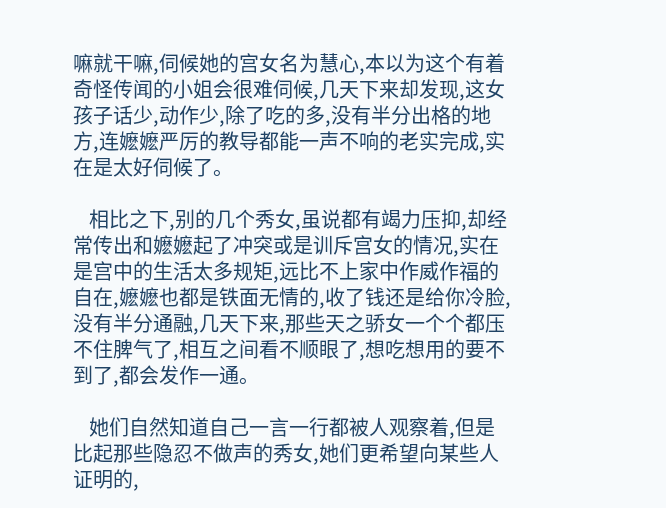嘛就干嘛,伺候她的宫女名为慧心,本以为这个有着奇怪传闻的小姐会很难伺候,几天下来却发现,这女孩子话少,动作少,除了吃的多,没有半分出格的地方,连嬷嬷严厉的教导都能一声不响的老实完成,实在是太好伺候了。

    相比之下,别的几个秀女,虽说都有竭力压抑,却经常传出和嬷嬷起了冲突或是训斥宫女的情况,实在是宫中的生活太多规矩,远比不上家中作威作福的自在,嬷嬷也都是铁面无情的,收了钱还是给你冷脸,没有半分通融,几天下来,那些天之骄女一个个都压不住脾气了,相互之间看不顺眼了,想吃想用的要不到了,都会发作一通。

    她们自然知道自己一言一行都被人观察着,但是比起那些隐忍不做声的秀女,她们更希望向某些人证明的,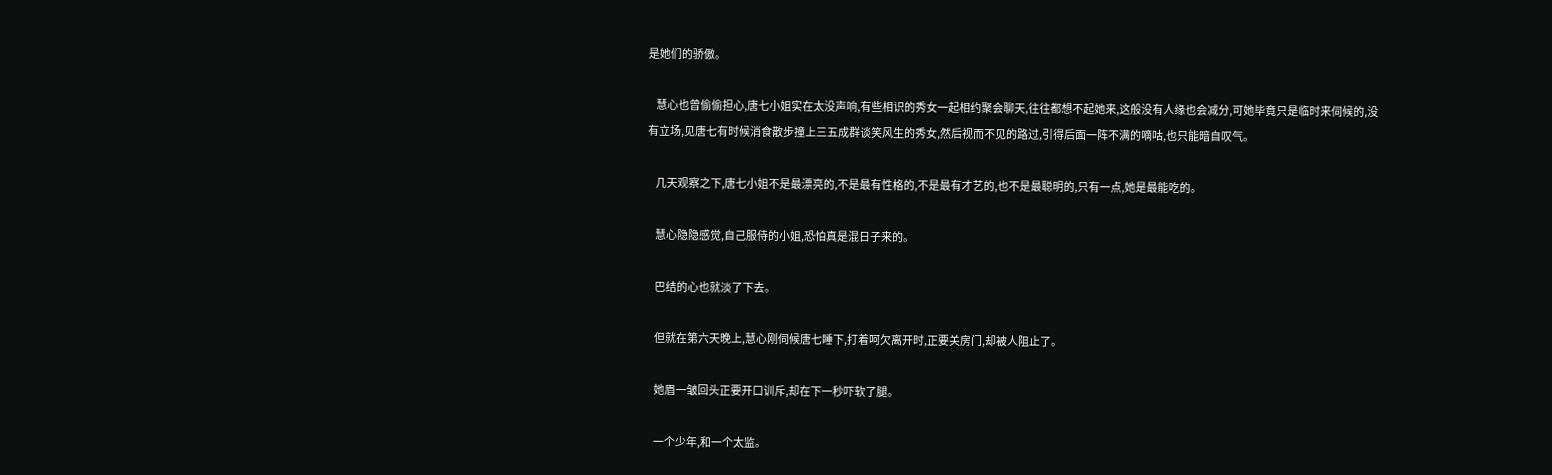是她们的骄傲。

    慧心也曾偷偷担心,唐七小姐实在太没声响,有些相识的秀女一起相约聚会聊天,往往都想不起她来,这般没有人缘也会减分,可她毕竟只是临时来伺候的,没有立场,见唐七有时候消食散步撞上三五成群谈笑风生的秀女,然后视而不见的路过,引得后面一阵不满的嘀咕,也只能暗自叹气。

    几天观察之下,唐七小姐不是最漂亮的,不是最有性格的,不是最有才艺的,也不是最聪明的,只有一点,她是最能吃的。

    慧心隐隐感觉,自己服侍的小姐,恐怕真是混日子来的。

    巴结的心也就淡了下去。

    但就在第六天晚上,慧心刚伺候唐七睡下,打着呵欠离开时,正要关房门,却被人阻止了。

    她眉一皱回头正要开口训斥,却在下一秒吓软了腿。

    一个少年,和一个太监。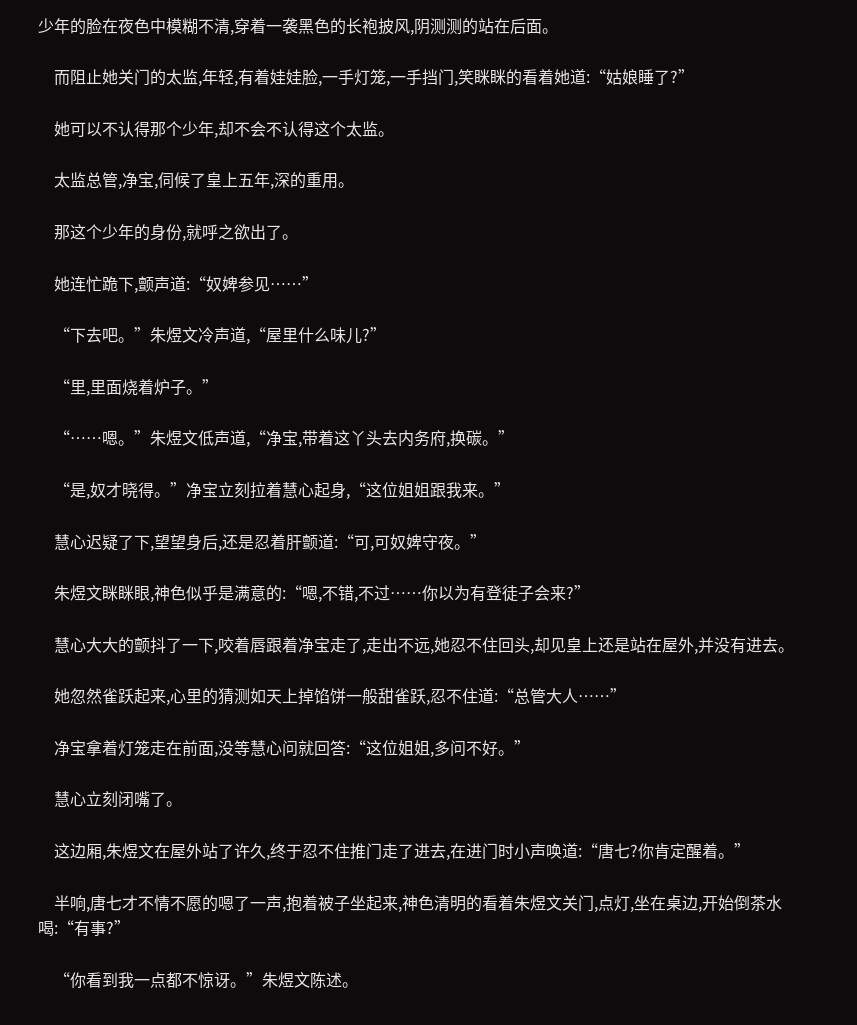少年的脸在夜色中模糊不清,穿着一袭黑色的长袍披风,阴测测的站在后面。

    而阻止她关门的太监,年轻,有着娃娃脸,一手灯笼,一手挡门,笑眯眯的看着她道:“姑娘睡了?”

    她可以不认得那个少年,却不会不认得这个太监。

    太监总管,净宝,伺候了皇上五年,深的重用。

    那这个少年的身份,就呼之欲出了。

    她连忙跪下,颤声道:“奴婢参见……”

    “下去吧。”朱煜文冷声道,“屋里什么味儿?”

    “里,里面烧着炉子。”

    “……嗯。”朱煜文低声道,“净宝,带着这丫头去内务府,换碳。”

    “是,奴才晓得。”净宝立刻拉着慧心起身,“这位姐姐跟我来。”

    慧心迟疑了下,望望身后,还是忍着肝颤道:“可,可奴婢守夜。”

    朱煜文眯眯眼,神色似乎是满意的:“嗯,不错,不过……你以为有登徒子会来?”

    慧心大大的颤抖了一下,咬着唇跟着净宝走了,走出不远,她忍不住回头,却见皇上还是站在屋外,并没有进去。

    她忽然雀跃起来,心里的猜测如天上掉馅饼一般甜雀跃,忍不住道:“总管大人……”

    净宝拿着灯笼走在前面,没等慧心问就回答:“这位姐姐,多问不好。”

    慧心立刻闭嘴了。

    这边厢,朱煜文在屋外站了许久,终于忍不住推门走了进去,在进门时小声唤道:“唐七?你肯定醒着。”

    半响,唐七才不情不愿的嗯了一声,抱着被子坐起来,神色清明的看着朱煜文关门,点灯,坐在桌边,开始倒茶水喝:“有事?”

    “你看到我一点都不惊讶。”朱煜文陈述。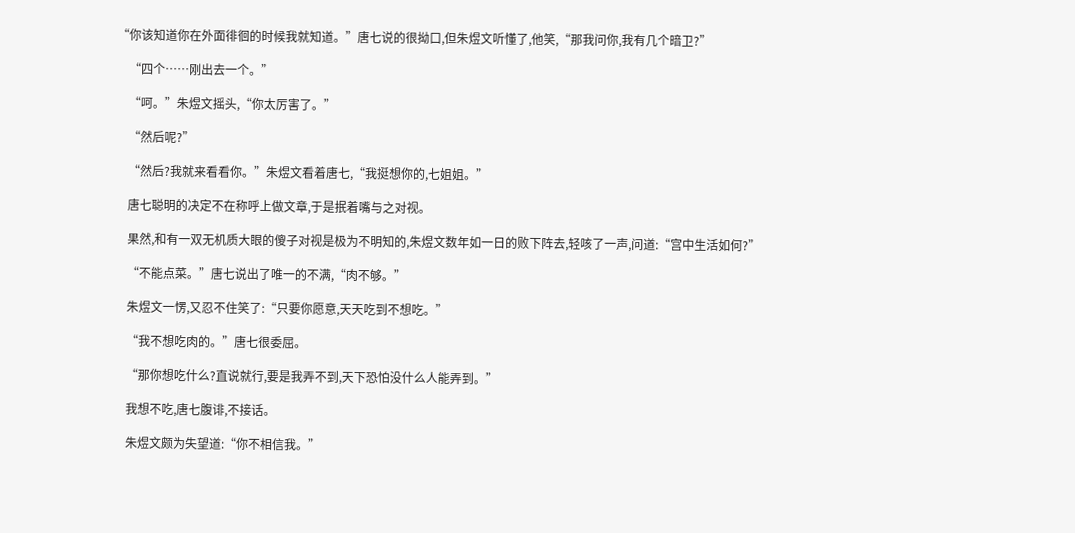“你该知道你在外面徘徊的时候我就知道。”唐七说的很拗口,但朱煜文听懂了,他笑,“那我问你,我有几个暗卫?”

    “四个……刚出去一个。”

    “呵。”朱煜文摇头,“你太厉害了。”

    “然后呢?”

    “然后?我就来看看你。”朱煜文看着唐七,“我挺想你的,七姐姐。”

    唐七聪明的决定不在称呼上做文章,于是抿着嘴与之对视。

    果然,和有一双无机质大眼的傻子对视是极为不明知的,朱煜文数年如一日的败下阵去,轻咳了一声,问道:“宫中生活如何?”

    “不能点菜。”唐七说出了唯一的不满,“肉不够。”

    朱煜文一愣,又忍不住笑了:“只要你愿意,天天吃到不想吃。”

    “我不想吃肉的。”唐七很委屈。

    “那你想吃什么?直说就行,要是我弄不到,天下恐怕没什么人能弄到。”

    我想不吃,唐七腹诽,不接话。

    朱煜文颇为失望道:“你不相信我。”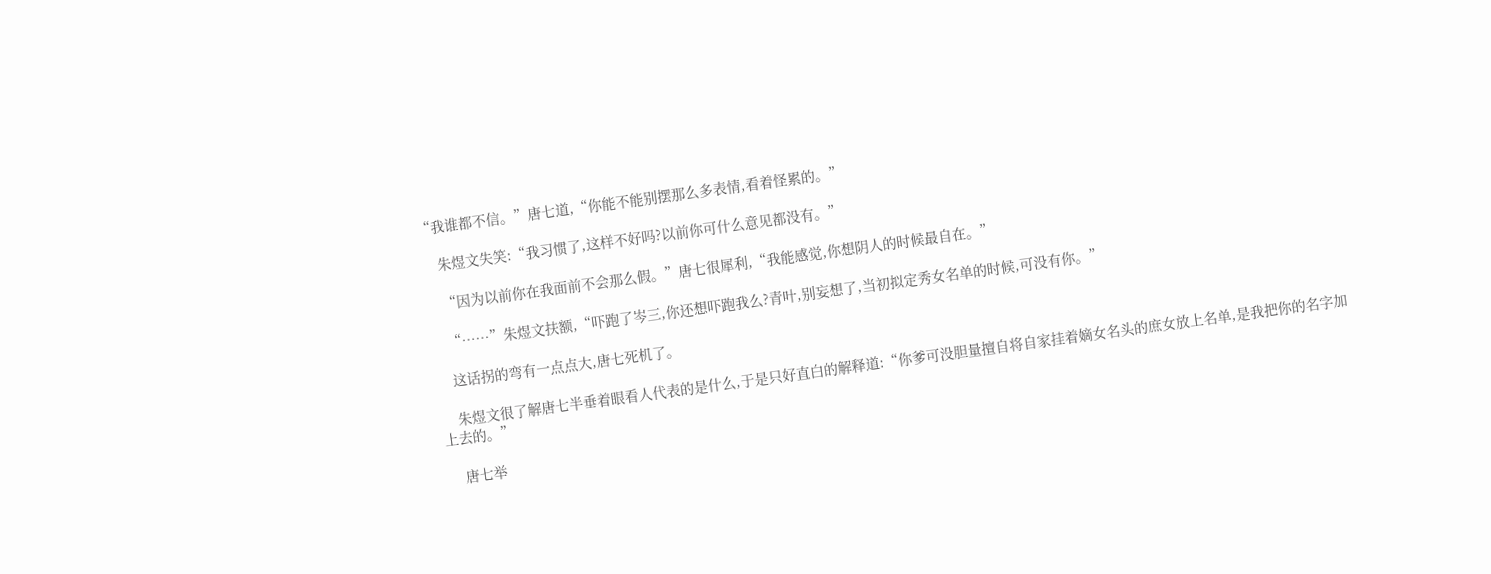“我谁都不信。”唐七道,“你能不能别摆那么多表情,看着怪累的。”

    朱煜文失笑:“我习惯了,这样不好吗?以前你可什么意见都没有。”

    “因为以前你在我面前不会那么假。”唐七很犀利,“我能感觉,你想阴人的时候最自在。”

    “……”朱煜文扶额,“吓跑了岑三,你还想吓跑我么?青叶,别妄想了,当初拟定秀女名单的时候,可没有你。”

    这话拐的弯有一点点大,唐七死机了。

    朱煜文很了解唐七半垂着眼看人代表的是什么,于是只好直白的解释道:“你爹可没胆量擅自将自家挂着嫡女名头的庶女放上名单,是我把你的名字加上去的。”

    唐七举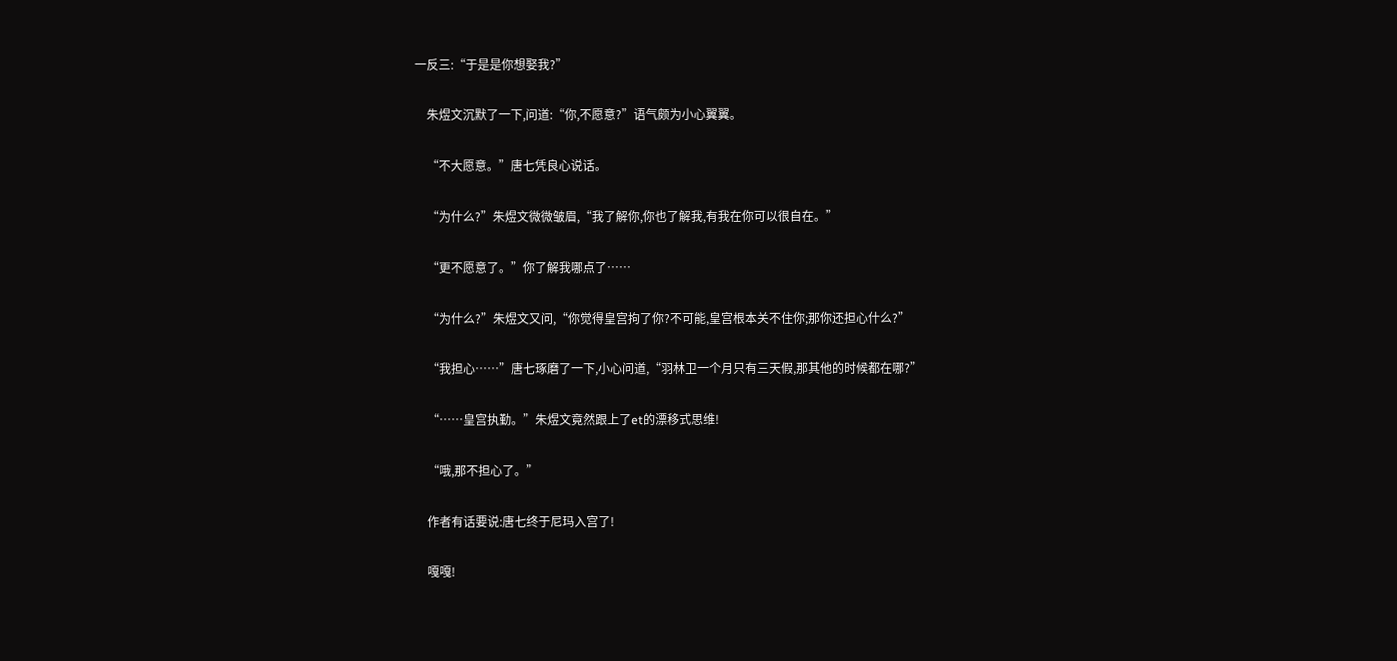一反三:“于是是你想娶我?”

    朱煜文沉默了一下,问道:“你,不愿意?”语气颇为小心翼翼。

    “不大愿意。”唐七凭良心说话。

    “为什么?”朱煜文微微皱眉,“我了解你,你也了解我,有我在你可以很自在。”

    “更不愿意了。”你了解我哪点了……

    “为什么?”朱煜文又问,“你觉得皇宫拘了你?不可能,皇宫根本关不住你;那你还担心什么?”

    “我担心……”唐七琢磨了一下,小心问道,“羽林卫一个月只有三天假,那其他的时候都在哪?”

    “……皇宫执勤。”朱煜文竟然跟上了et的漂移式思维!

    “哦,那不担心了。”

    作者有话要说:唐七终于尼玛入宫了!

    嘎嘎!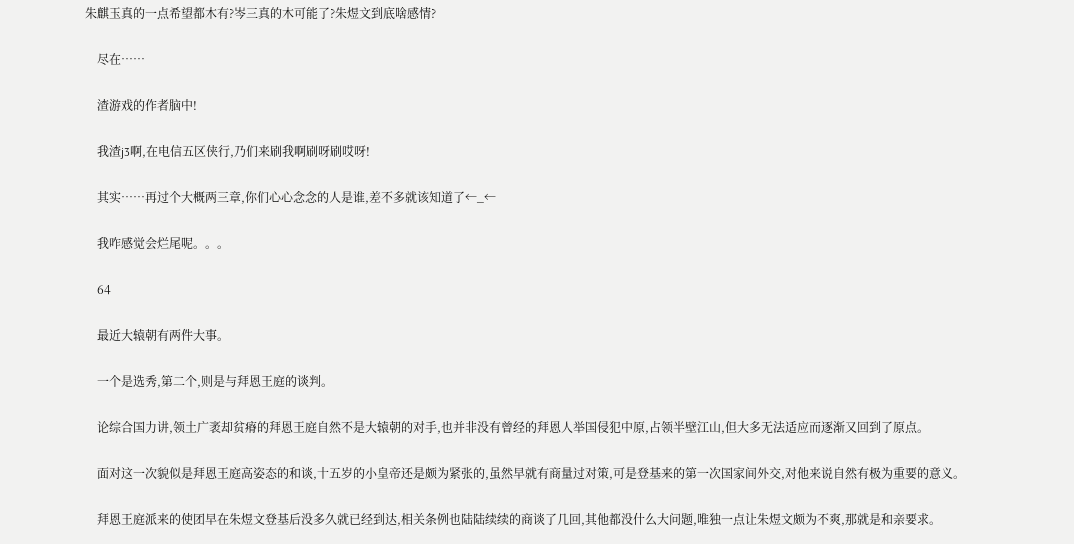朱麒玉真的一点希望都木有?岑三真的木可能了?朱煜文到底啥感情?

    尽在……

    渣游戏的作者脑中!

    我渣j3啊,在电信五区侠行,乃们来刷我啊刷呀刷哎呀!

    其实……再过个大概两三章,你们心心念念的人是谁,差不多就该知道了←_←

    我咋感觉会烂尾呢。。。

    64

    最近大辕朝有两件大事。

    一个是选秀,第二个,则是与拜恩王庭的谈判。

    论综合国力讲,领土广袤却贫瘠的拜恩王庭自然不是大辕朝的对手,也并非没有曾经的拜恩人举国侵犯中原,占领半壁江山,但大多无法适应而逐渐又回到了原点。

    面对这一次貌似是拜恩王庭高姿态的和谈,十五岁的小皇帝还是颇为紧张的,虽然早就有商量过对策,可是登基来的第一次国家间外交,对他来说自然有极为重要的意义。

    拜恩王庭派来的使团早在朱煜文登基后没多久就已经到达,相关条例也陆陆续续的商谈了几回,其他都没什么大问题,唯独一点让朱煜文颇为不爽,那就是和亲要求。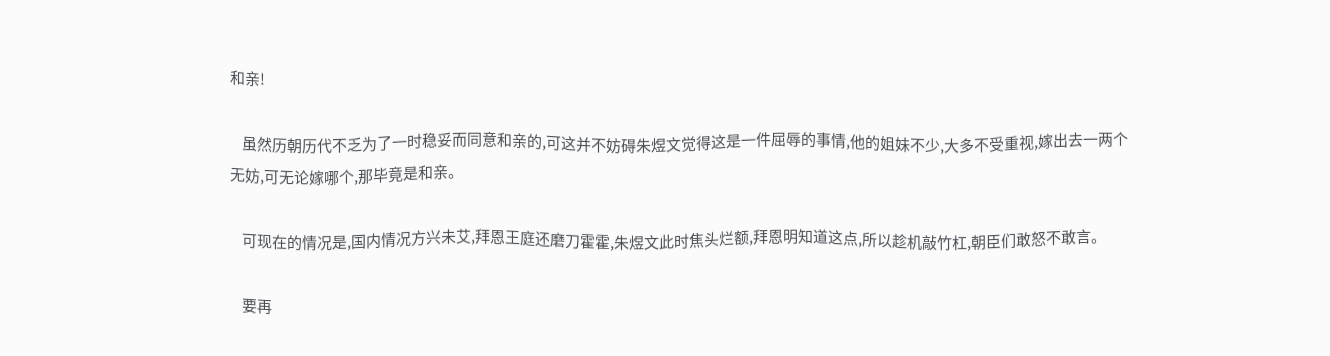和亲!

    虽然历朝历代不乏为了一时稳妥而同意和亲的,可这并不妨碍朱煜文觉得这是一件屈辱的事情,他的姐妹不少,大多不受重视,嫁出去一两个无妨,可无论嫁哪个,那毕竟是和亲。

    可现在的情况是,国内情况方兴未艾,拜恩王庭还磨刀霍霍,朱煜文此时焦头烂额,拜恩明知道这点,所以趁机敲竹杠,朝臣们敢怒不敢言。

    要再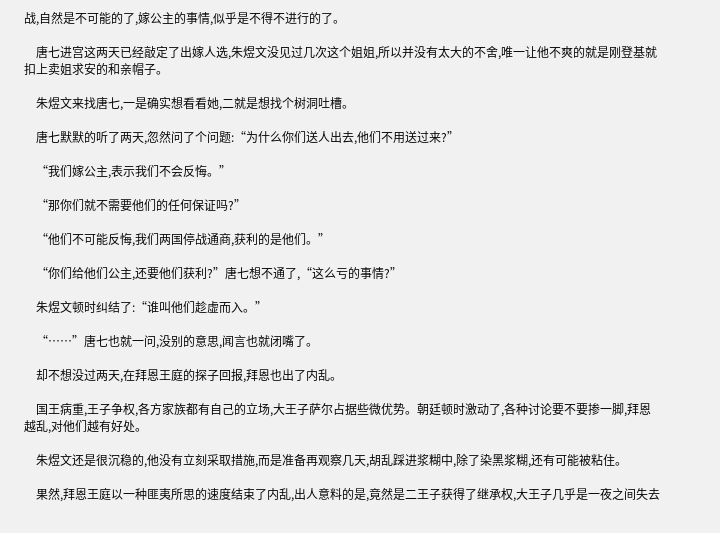战,自然是不可能的了,嫁公主的事情,似乎是不得不进行的了。

    唐七进宫这两天已经敲定了出嫁人选,朱煜文没见过几次这个姐姐,所以并没有太大的不舍,唯一让他不爽的就是刚登基就扣上卖姐求安的和亲帽子。

    朱煜文来找唐七,一是确实想看看她,二就是想找个树洞吐槽。

    唐七默默的听了两天,忽然问了个问题:“为什么你们送人出去,他们不用送过来?”

    “我们嫁公主,表示我们不会反悔。”

    “那你们就不需要他们的任何保证吗?”

    “他们不可能反悔,我们两国停战通商,获利的是他们。”

    “你们给他们公主,还要他们获利?”唐七想不通了,“这么亏的事情?”

    朱煜文顿时纠结了:“谁叫他们趁虚而入。”

    “……”唐七也就一问,没别的意思,闻言也就闭嘴了。

    却不想没过两天,在拜恩王庭的探子回报,拜恩也出了内乱。

    国王病重,王子争权,各方家族都有自己的立场,大王子萨尔占据些微优势。朝廷顿时激动了,各种讨论要不要掺一脚,拜恩越乱,对他们越有好处。

    朱煜文还是很沉稳的,他没有立刻采取措施,而是准备再观察几天,胡乱踩进浆糊中,除了染黑浆糊,还有可能被粘住。

    果然,拜恩王庭以一种匪夷所思的速度结束了内乱,出人意料的是,竟然是二王子获得了继承权,大王子几乎是一夜之间失去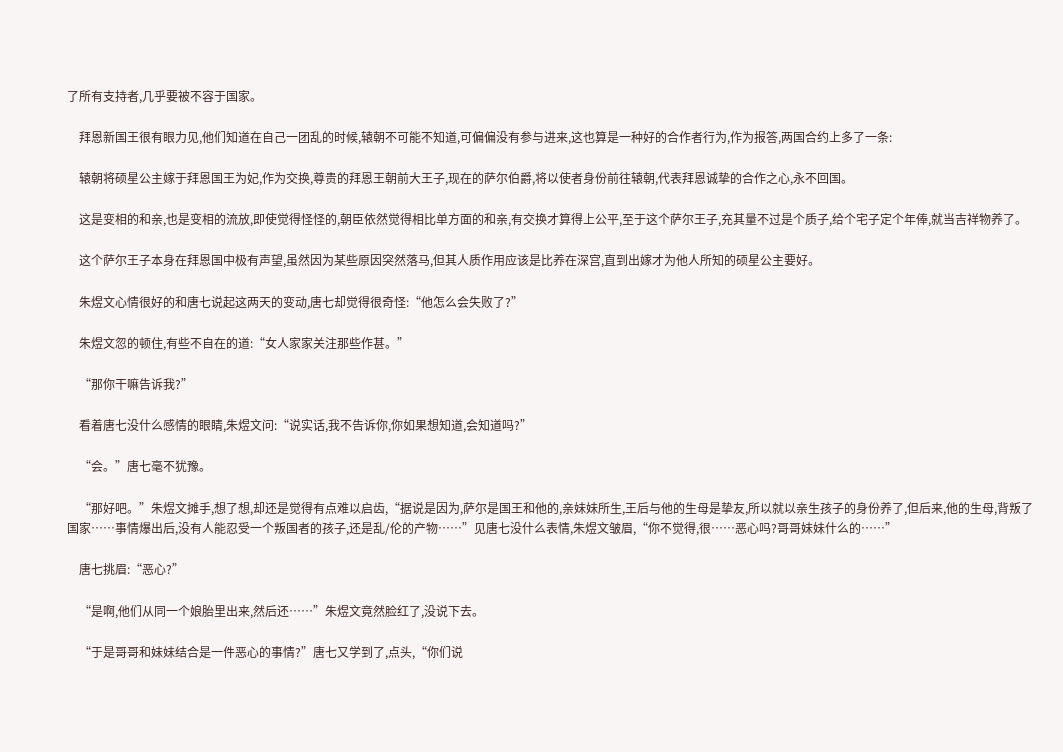了所有支持者,几乎要被不容于国家。

    拜恩新国王很有眼力见,他们知道在自己一团乱的时候,辕朝不可能不知道,可偏偏没有参与进来,这也算是一种好的合作者行为,作为报答,两国合约上多了一条:

    辕朝将硕星公主嫁于拜恩国王为妃,作为交换,尊贵的拜恩王朝前大王子,现在的萨尔伯爵,将以使者身份前往辕朝,代表拜恩诚挚的合作之心,永不回国。

    这是变相的和亲,也是变相的流放,即使觉得怪怪的,朝臣依然觉得相比单方面的和亲,有交换才算得上公平,至于这个萨尔王子,充其量不过是个质子,给个宅子定个年俸,就当吉祥物养了。

    这个萨尔王子本身在拜恩国中极有声望,虽然因为某些原因突然落马,但其人质作用应该是比养在深宫,直到出嫁才为他人所知的硕星公主要好。

    朱煜文心情很好的和唐七说起这两天的变动,唐七却觉得很奇怪:“他怎么会失败了?”

    朱煜文忽的顿住,有些不自在的道:“女人家家关注那些作甚。”

    “那你干嘛告诉我?”

    看着唐七没什么感情的眼睛,朱煜文问:“说实话,我不告诉你,你如果想知道,会知道吗?”

    “会。”唐七毫不犹豫。

    “那好吧。”朱煜文摊手,想了想,却还是觉得有点难以启齿,“据说是因为,萨尔是国王和他的,亲妹妹所生,王后与他的生母是挚友,所以就以亲生孩子的身份养了,但后来,他的生母,背叛了国家……事情爆出后,没有人能忍受一个叛国者的孩子,还是乱/伦的产物……”见唐七没什么表情,朱煜文皱眉,“你不觉得,很……恶心吗?哥哥妹妹什么的……”

    唐七挑眉:“恶心?”

    “是啊,他们从同一个娘胎里出来,然后还……”朱煜文竟然脸红了,没说下去。

    “于是哥哥和妹妹结合是一件恶心的事情?”唐七又学到了,点头,“你们说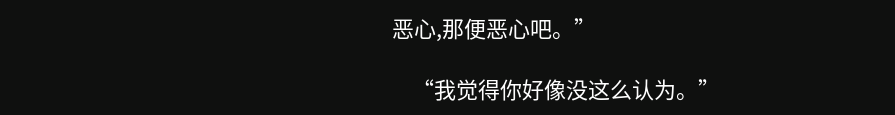恶心,那便恶心吧。”

    “我觉得你好像没这么认为。”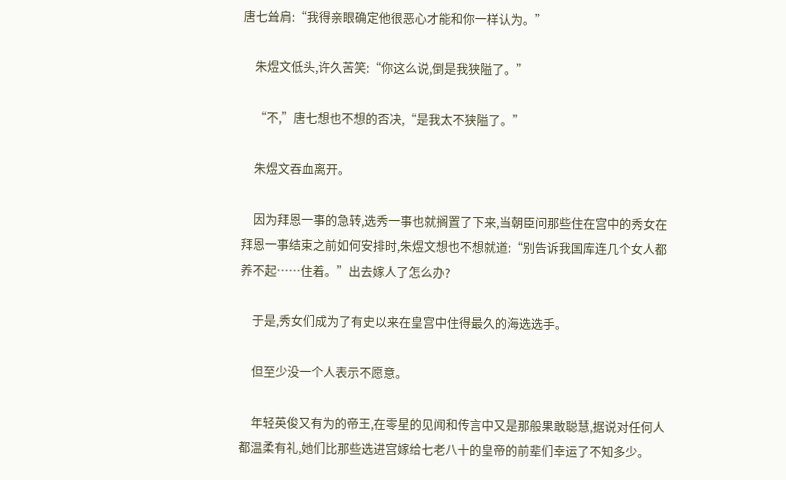唐七耸肩:“我得亲眼确定他很恶心才能和你一样认为。”

    朱煜文低头,许久苦笑:“你这么说,倒是我狭隘了。”

    “不,”唐七想也不想的否决,“是我太不狭隘了。”

    朱煜文吞血离开。

    因为拜恩一事的急转,选秀一事也就搁置了下来,当朝臣问那些住在宫中的秀女在拜恩一事结束之前如何安排时,朱煜文想也不想就道:“别告诉我国库连几个女人都养不起……住着。”出去嫁人了怎么办?

    于是,秀女们成为了有史以来在皇宫中住得最久的海选选手。

    但至少没一个人表示不愿意。

    年轻英俊又有为的帝王,在零星的见闻和传言中又是那般果敢聪慧,据说对任何人都温柔有礼,她们比那些选进宫嫁给七老八十的皇帝的前辈们幸运了不知多少。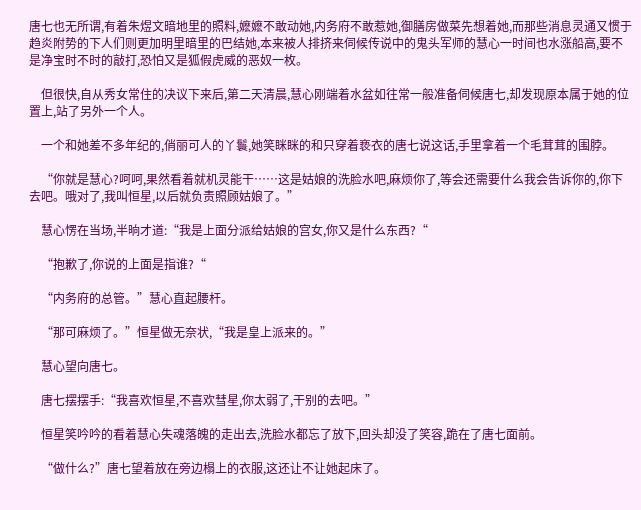唐七也无所谓,有着朱煜文暗地里的照料,嬷嬷不敢动她,内务府不敢惹她,御膳房做菜先想着她,而那些消息灵通又惯于趋炎附势的下人们则更加明里暗里的巴结她,本来被人排挤来伺候传说中的鬼头军师的慧心一时间也水涨船高,要不是净宝时不时的敲打,恐怕又是狐假虎威的恶奴一枚。

    但很快,自从秀女常住的决议下来后,第二天清晨,慧心刚端着水盆如往常一般准备伺候唐七,却发现原本属于她的位置上,站了另外一个人。

    一个和她差不多年纪的,俏丽可人的丫鬟,她笑眯眯的和只穿着亵衣的唐七说这话,手里拿着一个毛茸茸的围脖。

    “你就是慧心?呵呵,果然看着就机灵能干……这是姑娘的洗脸水吧,麻烦你了,等会还需要什么我会告诉你的,你下去吧。哦对了,我叫恒星,以后就负责照顾姑娘了。”

    慧心愣在当场,半晌才道:“我是上面分派给姑娘的宫女,你又是什么东西?“

    “抱歉了,你说的上面是指谁?“

    “内务府的总管。”慧心直起腰杆。

    “那可麻烦了。”恒星做无奈状,“我是皇上派来的。”

    慧心望向唐七。

    唐七摆摆手:“我喜欢恒星,不喜欢彗星,你太弱了,干别的去吧。”

    恒星笑吟吟的看着慧心失魂落魄的走出去,洗脸水都忘了放下,回头却没了笑容,跪在了唐七面前。

    “做什么?”唐七望着放在旁边榻上的衣服,这还让不让她起床了。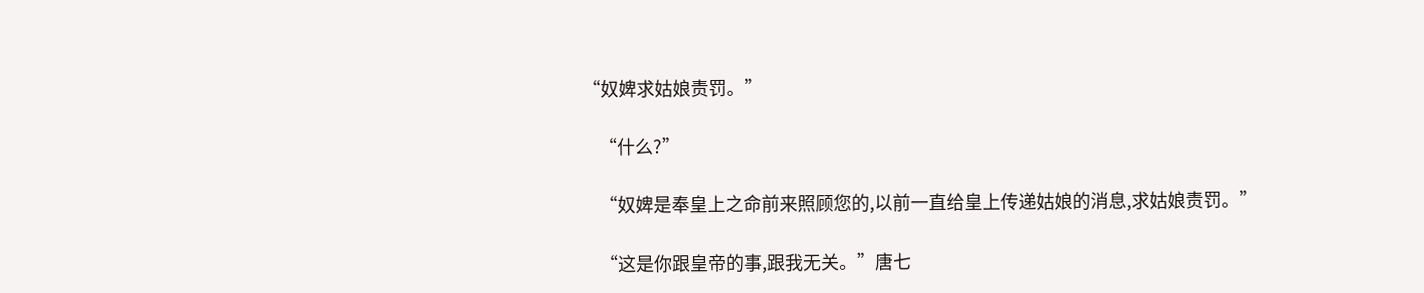“奴婢求姑娘责罚。”

    “什么?”

    “奴婢是奉皇上之命前来照顾您的,以前一直给皇上传递姑娘的消息,求姑娘责罚。”

    “这是你跟皇帝的事,跟我无关。”唐七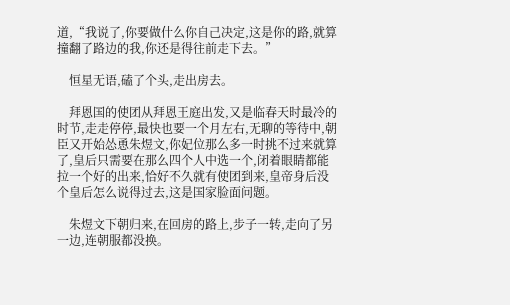道,“我说了,你要做什么你自己决定,这是你的路,就算撞翻了路边的我,你还是得往前走下去。”

    恒星无语,磕了个头,走出房去。

    拜恩国的使团从拜恩王庭出发,又是临春天时最冷的时节,走走停停,最快也要一个月左右,无聊的等待中,朝臣又开始怂恿朱煜文,你妃位那么多一时挑不过来就算了,皇后只需要在那么四个人中选一个,闭着眼睛都能拉一个好的出来,恰好不久就有使团到来,皇帝身后没个皇后怎么说得过去,这是国家脸面问题。

    朱煜文下朝归来,在回房的路上,步子一转,走向了另一边,连朝服都没换。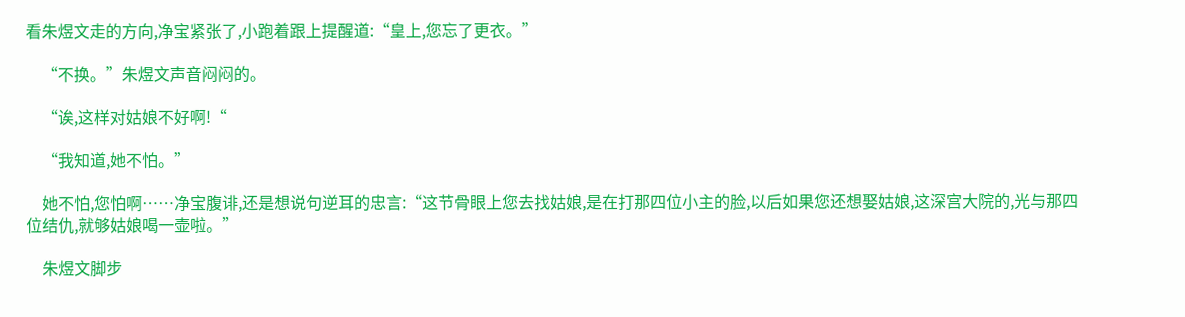看朱煜文走的方向,净宝紧张了,小跑着跟上提醒道:“皇上,您忘了更衣。”

    “不换。”朱煜文声音闷闷的。

    “诶,这样对姑娘不好啊!“

    “我知道,她不怕。”

    她不怕,您怕啊……净宝腹诽,还是想说句逆耳的忠言:“这节骨眼上您去找姑娘,是在打那四位小主的脸,以后如果您还想娶姑娘,这深宫大院的,光与那四位结仇,就够姑娘喝一壶啦。”

    朱煜文脚步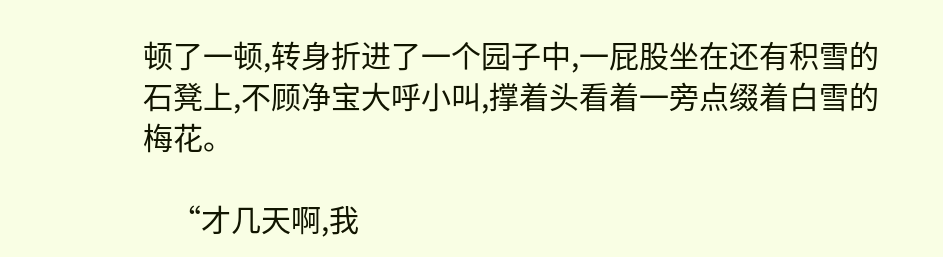顿了一顿,转身折进了一个园子中,一屁股坐在还有积雪的石凳上,不顾净宝大呼小叫,撑着头看着一旁点缀着白雪的梅花。

    “才几天啊,我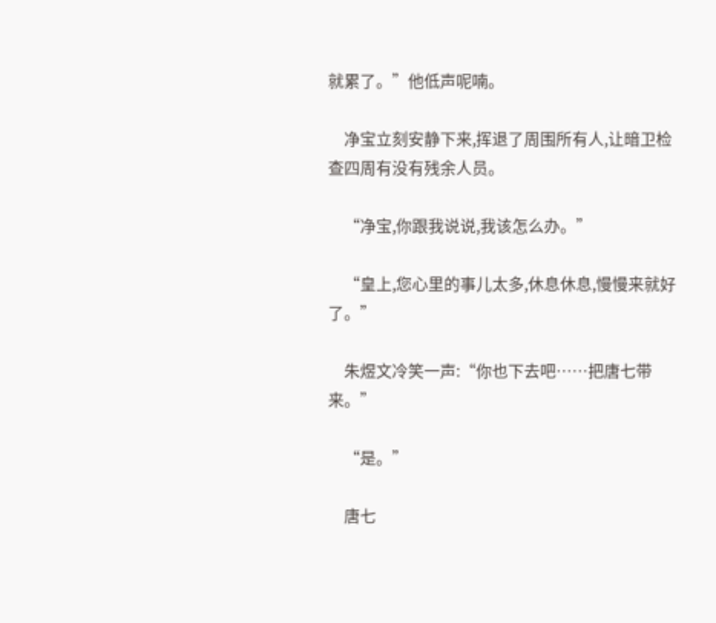就累了。”他低声呢喃。

    净宝立刻安静下来,挥退了周围所有人,让暗卫检查四周有没有残余人员。

    “净宝,你跟我说说,我该怎么办。”

    “皇上,您心里的事儿太多,休息休息,慢慢来就好了。”

    朱煜文冷笑一声:“你也下去吧……把唐七带来。”

    “是。”

    唐七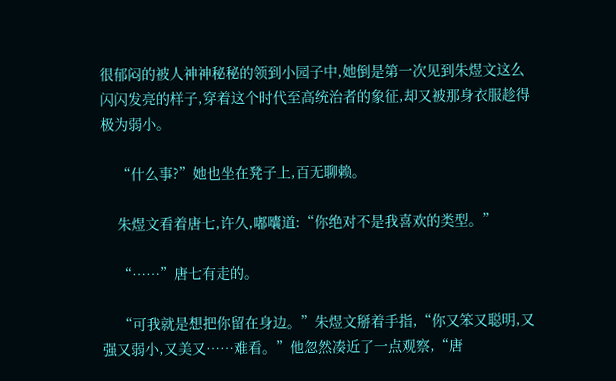很郁闷的被人神神秘秘的领到小园子中,她倒是第一次见到朱煜文这么闪闪发亮的样子,穿着这个时代至高统治者的象征,却又被那身衣服趁得极为弱小。

    “什么事?”她也坐在凳子上,百无聊赖。

    朱煜文看着唐七,许久,嘟囔道:“你绝对不是我喜欢的类型。”

    “……”唐七有走的。

    “可我就是想把你留在身边。”朱煜文掰着手指,“你又笨又聪明,又强又弱小,又美又……难看。”他忽然凑近了一点观察,“唐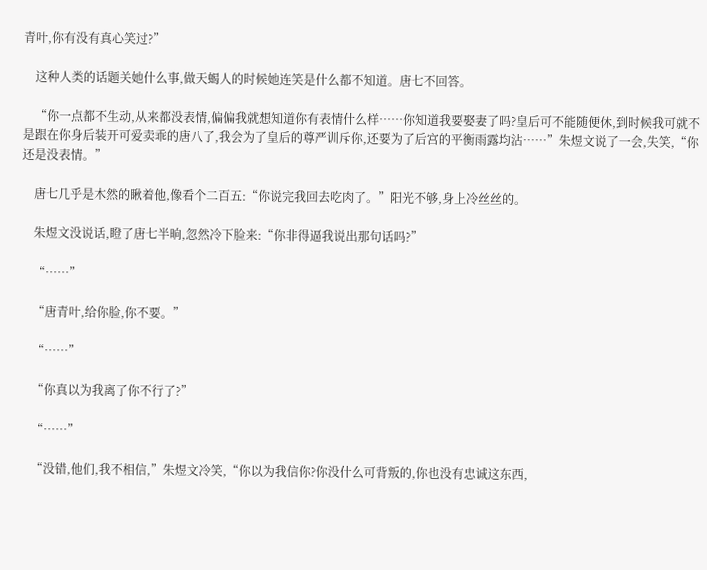青叶,你有没有真心笑过?”

    这种人类的话题关她什么事,做天蝎人的时候她连笑是什么都不知道。唐七不回答。

    “你一点都不生动,从来都没表情,偏偏我就想知道你有表情什么样……你知道我要娶妻了吗?皇后可不能随便休,到时候我可就不是跟在你身后装开可爱卖乖的唐八了,我会为了皇后的尊严训斥你,还要为了后宫的平衡雨露均沾……”朱煜文说了一会,失笑,“你还是没表情。”

    唐七几乎是木然的瞅着他,像看个二百五:“你说完我回去吃肉了。”阳光不够,身上冷丝丝的。

    朱煜文没说话,瞪了唐七半晌,忽然冷下脸来:“你非得逼我说出那句话吗?”

    “……”

    “唐青叶,给你脸,你不要。”

    “……”

    “你真以为我离了你不行了?”

    “……”

    “没错,他们,我不相信,”朱煜文冷笑,“你以为我信你?你没什么可背叛的,你也没有忠诚这东西,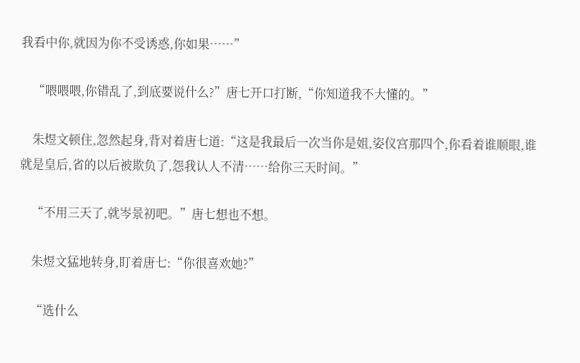我看中你,就因为你不受诱惑,你如果……”

    “喂喂喂,你错乱了,到底要说什么?”唐七开口打断,“你知道我不大懂的。”

    朱煜文顿住,忽然起身,背对着唐七道:“这是我最后一次当你是姐,姿仪宫那四个,你看着谁顺眼,谁就是皇后,省的以后被欺负了,怨我认人不清……给你三天时间。”

    “不用三天了,就岑景初吧。”唐七想也不想。

    朱煜文猛地转身,盯着唐七:“你很喜欢她?”

    “选什么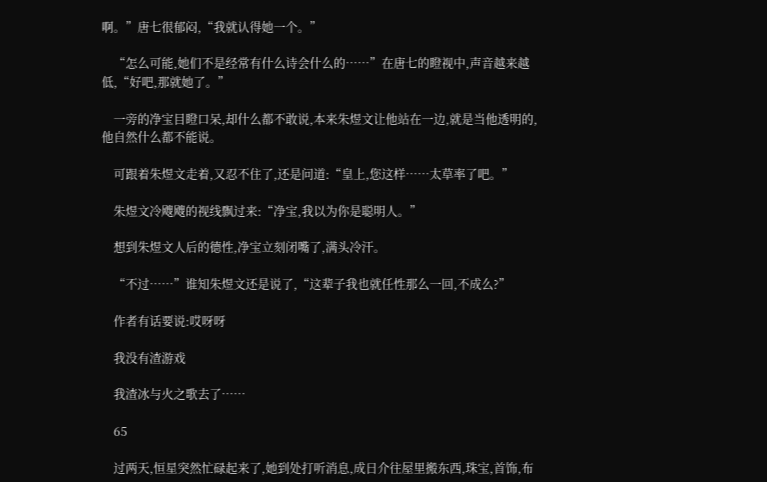啊。”唐七很郁闷,“我就认得她一个。”

    “怎么可能,她们不是经常有什么诗会什么的……”在唐七的瞪视中,声音越来越低,“好吧,那就她了。”

    一旁的净宝目瞪口呆,却什么都不敢说,本来朱煜文让他站在一边,就是当他透明的,他自然什么都不能说。

    可跟着朱煜文走着,又忍不住了,还是问道:“皇上,您这样……太草率了吧。”

    朱煜文冷飕飕的视线飘过来:“净宝,我以为你是聪明人。”

    想到朱煜文人后的德性,净宝立刻闭嘴了,满头冷汗。

    “不过……”谁知朱煜文还是说了,“这辈子我也就任性那么一回,不成么?”

    作者有话要说:哎呀呀

    我没有渣游戏

    我渣冰与火之歌去了……

    65

    过两天,恒星突然忙碌起来了,她到处打听消息,成日介往屋里搬东西,珠宝,首饰,布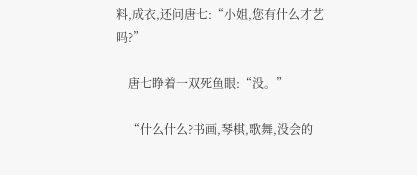料,成衣,还问唐七:“小姐,您有什么才艺吗?”

    唐七睁着一双死鱼眼:“没。”

    “什么什么?书画,琴棋,歌舞,没会的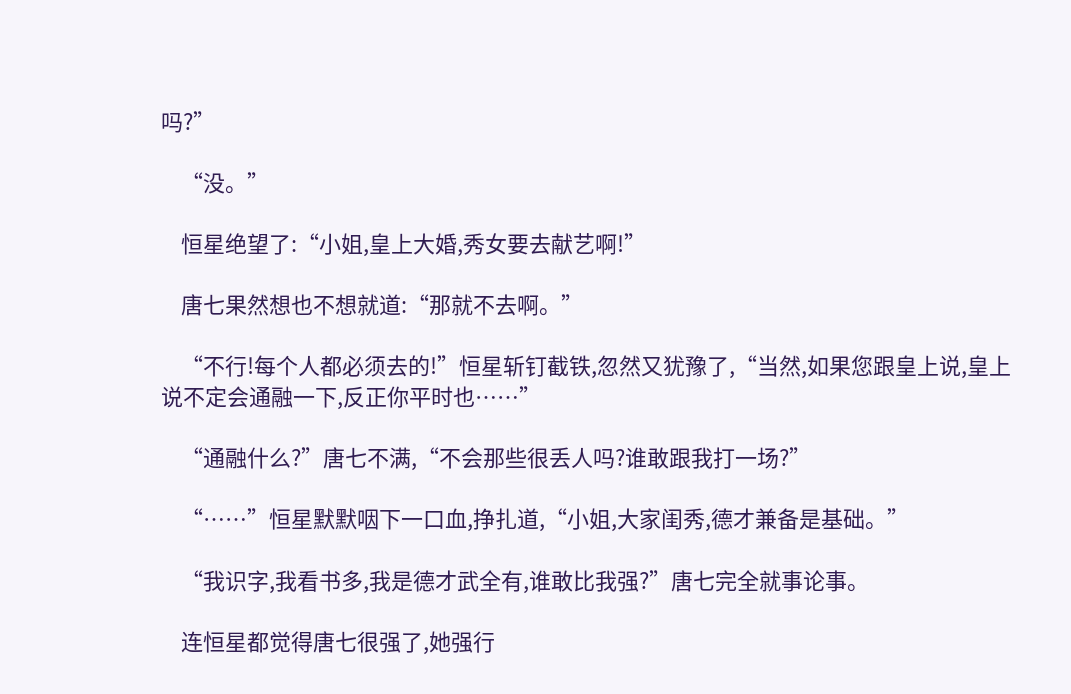吗?”

    “没。”

    恒星绝望了:“小姐,皇上大婚,秀女要去献艺啊!”

    唐七果然想也不想就道:“那就不去啊。”

    “不行!每个人都必须去的!”恒星斩钉截铁,忽然又犹豫了,“当然,如果您跟皇上说,皇上说不定会通融一下,反正你平时也……”

    “通融什么?”唐七不满,“不会那些很丢人吗?谁敢跟我打一场?”

    “……”恒星默默咽下一口血,挣扎道,“小姐,大家闺秀,德才兼备是基础。”

    “我识字,我看书多,我是德才武全有,谁敢比我强?”唐七完全就事论事。

    连恒星都觉得唐七很强了,她强行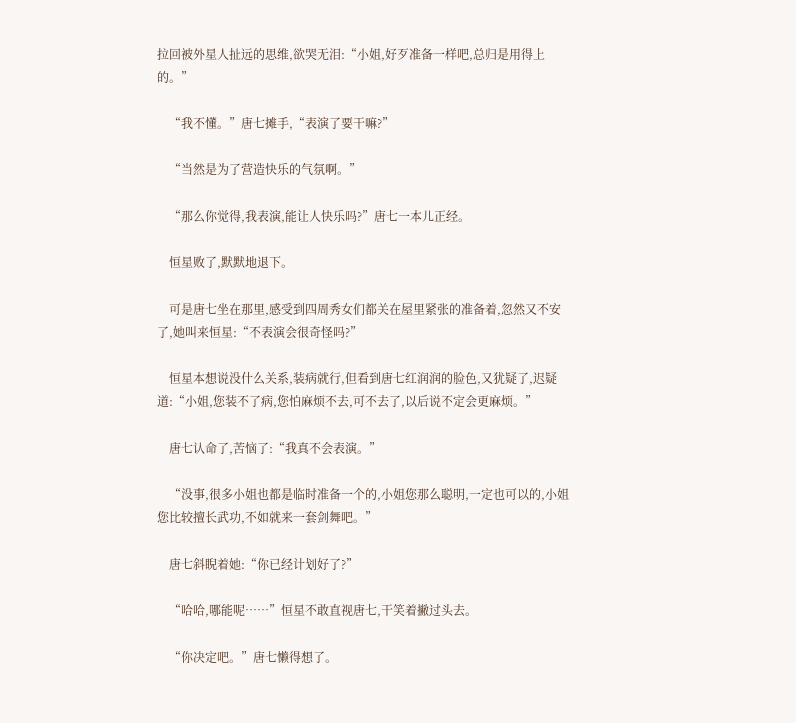拉回被外星人扯远的思维,欲哭无泪:“小姐,好歹准备一样吧,总归是用得上的。”

    “我不懂。”唐七摊手,“表演了要干嘛?”

    “当然是为了营造快乐的气氛啊。”

    “那么你觉得,我表演,能让人快乐吗?”唐七一本儿正经。

    恒星败了,默默地退下。

    可是唐七坐在那里,感受到四周秀女们都关在屋里紧张的准备着,忽然又不安了,她叫来恒星:“不表演会很奇怪吗?”

    恒星本想说没什么关系,装病就行,但看到唐七红润润的脸色,又犹疑了,迟疑道:“小姐,您装不了病,您怕麻烦不去,可不去了,以后说不定会更麻烦。”

    唐七认命了,苦恼了:“我真不会表演。”

    “没事,很多小姐也都是临时准备一个的,小姐您那么聪明,一定也可以的,小姐您比较擅长武功,不如就来一套剑舞吧。”

    唐七斜睨着她:“你已经计划好了?”

    “哈哈,哪能呢……”恒星不敢直视唐七,干笑着撇过头去。

    “你决定吧。”唐七懒得想了。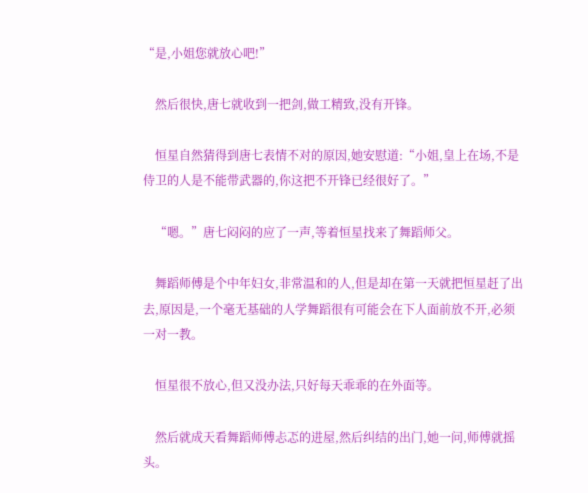“是,小姐您就放心吧!”

    然后很快,唐七就收到一把剑,做工精致,没有开锋。

    恒星自然猜得到唐七表情不对的原因,她安慰道:“小姐,皇上在场,不是侍卫的人是不能带武器的,你这把不开锋已经很好了。”

    “嗯。”唐七闷闷的应了一声,等着恒星找来了舞蹈师父。

    舞蹈师傅是个中年妇女,非常温和的人,但是却在第一天就把恒星赶了出去,原因是,一个毫无基础的人学舞蹈很有可能会在下人面前放不开,必须一对一教。

    恒星很不放心,但又没办法,只好每天乖乖的在外面等。

    然后就成天看舞蹈师傅忐忑的进屋,然后纠结的出门,她一问,师傅就摇头。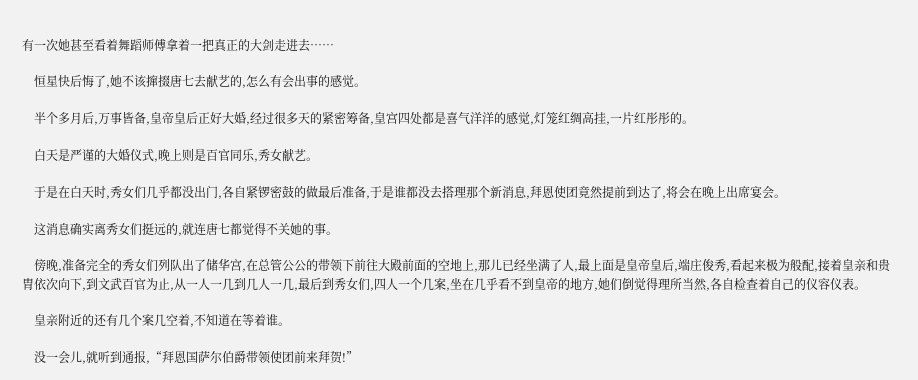有一次她甚至看着舞蹈师傅拿着一把真正的大剑走进去……

    恒星快后悔了,她不该撺掇唐七去献艺的,怎么有会出事的感觉。

    半个多月后,万事皆备,皇帝皇后正好大婚,经过很多天的紧密筹备,皇宫四处都是喜气洋洋的感觉,灯笼红绸高挂,一片红彤彤的。

    白天是严谨的大婚仪式,晚上则是百官同乐,秀女献艺。

    于是在白天时,秀女们几乎都没出门,各自紧锣密鼓的做最后准备,于是谁都没去搭理那个新消息,拜恩使团竟然提前到达了,将会在晚上出席宴会。

    这消息确实离秀女们挺远的,就连唐七都觉得不关她的事。

    傍晚,准备完全的秀女们列队出了储华宫,在总管公公的带领下前往大殿前面的空地上,那儿已经坐满了人,最上面是皇帝皇后,端庄俊秀,看起来极为般配,接着皇亲和贵胄依次向下,到文武百官为止,从一人一几到几人一几,最后到秀女们,四人一个几案,坐在几乎看不到皇帝的地方,她们倒觉得理所当然,各自检查着自己的仪容仪表。

    皇亲附近的还有几个案几空着,不知道在等着谁。

    没一会儿,就听到通报,“拜恩国萨尔伯爵带领使团前来拜贺!”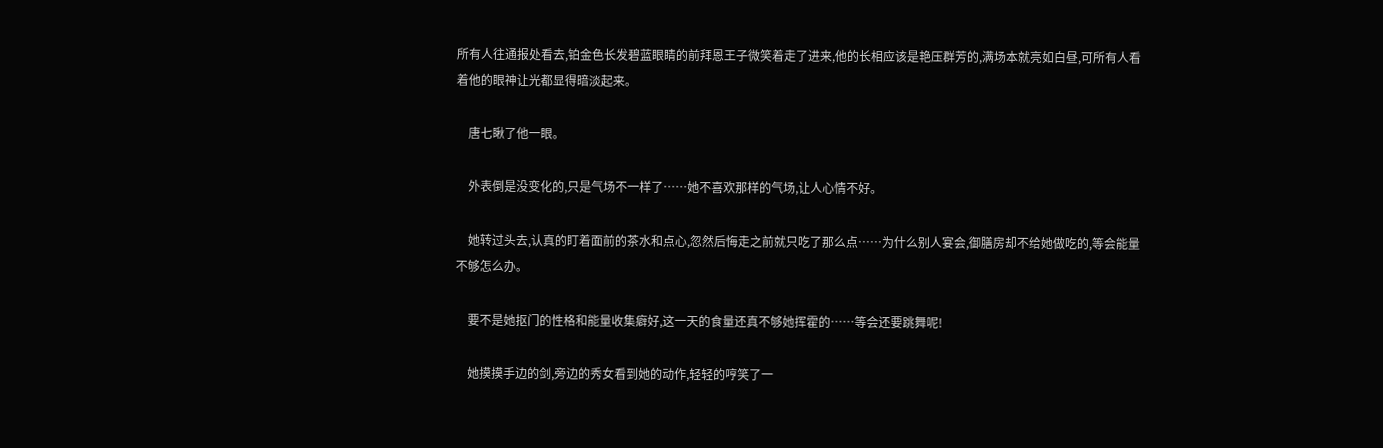所有人往通报处看去,铂金色长发碧蓝眼睛的前拜恩王子微笑着走了进来,他的长相应该是艳压群芳的,满场本就亮如白昼,可所有人看着他的眼神让光都显得暗淡起来。

    唐七瞅了他一眼。

    外表倒是没变化的,只是气场不一样了……她不喜欢那样的气场,让人心情不好。

    她转过头去,认真的盯着面前的茶水和点心,忽然后悔走之前就只吃了那么点……为什么别人宴会,御膳房却不给她做吃的,等会能量不够怎么办。

    要不是她抠门的性格和能量收集癖好,这一天的食量还真不够她挥霍的……等会还要跳舞呢!

    她摸摸手边的剑,旁边的秀女看到她的动作,轻轻的哼笑了一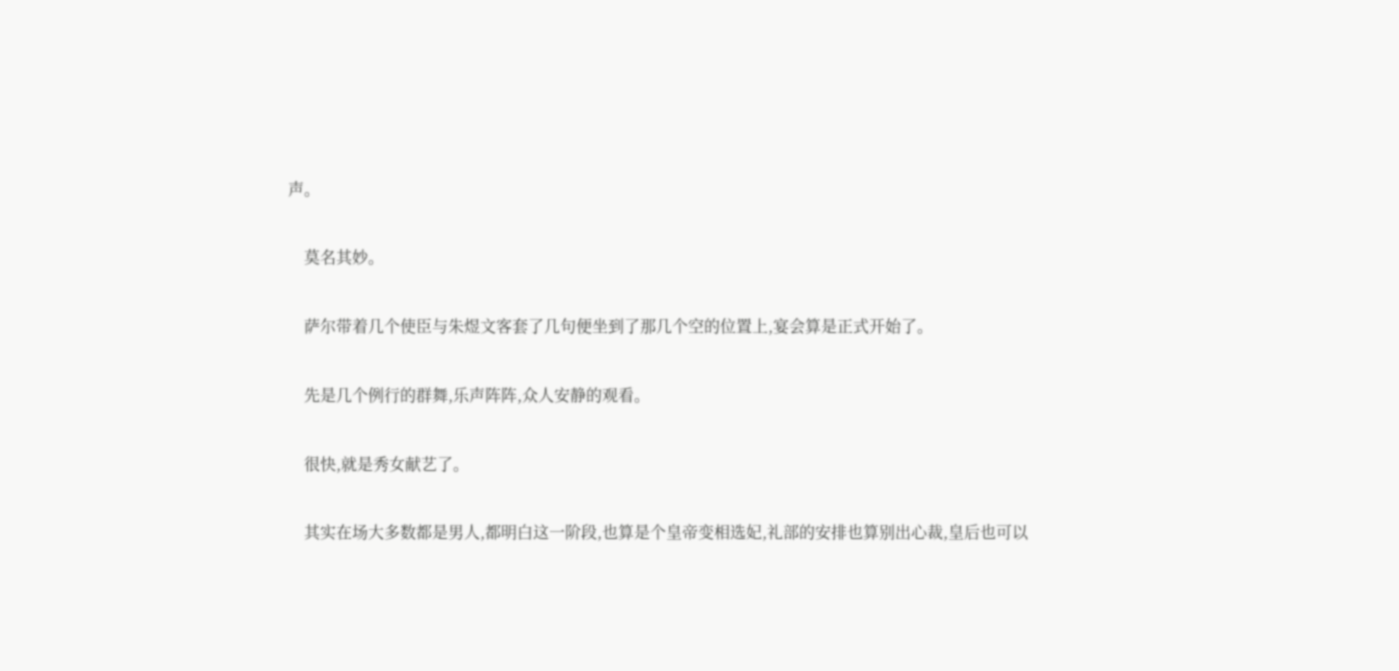声。

    莫名其妙。

    萨尔带着几个使臣与朱煜文客套了几句便坐到了那几个空的位置上,宴会算是正式开始了。

    先是几个例行的群舞,乐声阵阵,众人安静的观看。

    很快,就是秀女献艺了。

    其实在场大多数都是男人,都明白这一阶段,也算是个皇帝变相选妃,礼部的安排也算别出心裁,皇后也可以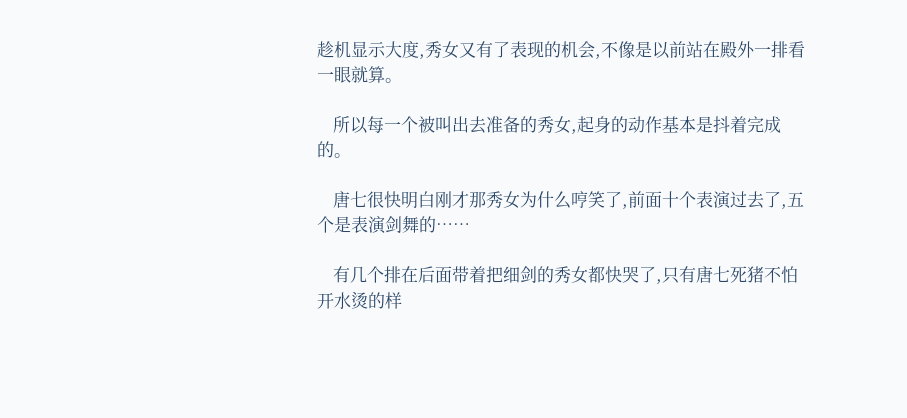趁机显示大度,秀女又有了表现的机会,不像是以前站在殿外一排看一眼就算。

    所以每一个被叫出去准备的秀女,起身的动作基本是抖着完成的。

    唐七很快明白刚才那秀女为什么哼笑了,前面十个表演过去了,五个是表演剑舞的……

    有几个排在后面带着把细剑的秀女都快哭了,只有唐七死猪不怕开水烫的样